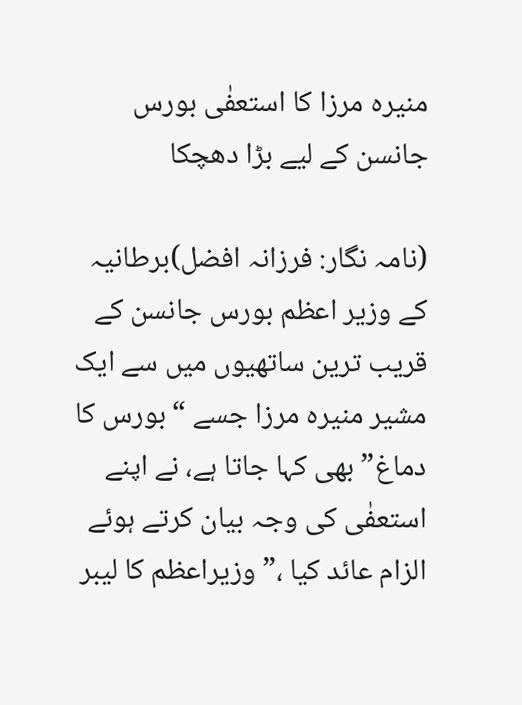منیرہ مرزا کا استعفٰی بورس جانسن کے لیے بڑا دھچکا

(نامہ نگار: فرزانہ افضل)برطانیہ کے وزیر اعظم بورس جانسن کے قریب ترین ساتھیوں میں سے ایک مشیر منیرہ مرزا جسے “بورس کا دماغ” بھی کہا جاتا ہے، نے اپنے استعفٰی کی وجہ بیان کرتے ہوئے الزام عائد کیا ،” وزیراعظم کا لیبر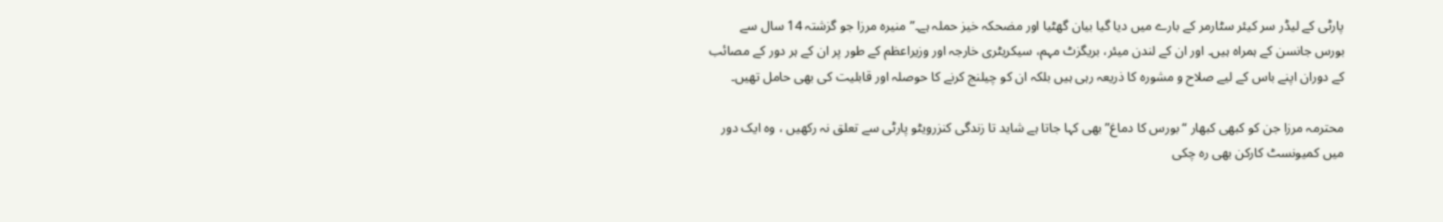پارٹی کے لیڈر سر کیئر سٹارمر کے بارے میں دیا گیا بیان گھٹیا اور مضحکہ خیز حملہ ہے۔” منیرہ مرزا جو گزشتہ 14 سال سے بورس جانسن کے ہمراہ ہیں۔ اور ان کے لندن میئر، بریگزٹ مہم، سیکریٹری خارجہ اور وزیراعظم کے طور پر ان کے ہر دور کے مصائب کے دوران اپنے باس کے لیے صلاح و مشورہ کا ذریعہ رہی ہیں بلکہ ان کو چیلنج کرنے کا حوصلہ اور قابلیت کی بھی حامل تھیں۔

محترمہ مرزا جن کو کبھی کبھار “بورس کا دماغ” بھی کہا جاتا ہے شاید تا زندگی کنزرویٹو پارٹی سے تعلق نہ رکھیں ، وہ ایک دور میں کمیونسٹ کارکن بھی رہ چکی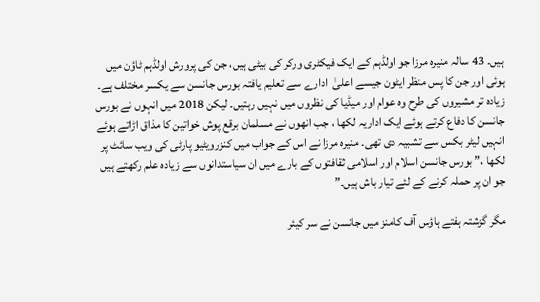ہیں۔ 43 سالہ منیرہ مرزا جو اولڈہم کے ایک فیکٹری ورکر کی بیٹی ہیں، جن کی پرورش اولڈہم ٹاؤن میں ہوئی اور جن کا پس منظر ایٹون جیسے اعلیٰ  ادارے سے تعلیم یافتہ بورس جانسن سے یکسر مختلف ہے۔ زیادہ تر مشیروں کی طرح وہ عوام اور میڈیا کی نظروں میں نہیں رہتیں۔ لیکن 2018 میں انہوں نے بورس جانسن کا دفاع کرتے ہوئے ایک اداریہ لکھا ، جب انھوں نے مسلمان برقع پوش خواتین کا مذاق اڑاتے ہوئے انہیں لیٹر بکس سے تشبیہ دی تھی۔ منیرہ مرزا نے اس کے جواب میں کنزرویٹیو پارٹی کی ویب سائٹ پر لکھا ،” بورس جانسن اسلام اور اسلامی ثقافتوں کے بارے میں ان سیاستدانوں سے زیادہ علم رکھتے ہیں جو ان پر حملہ کرنے کے لئے تیار باش ہیں۔”

مگر گزشتہ ہفتے ہاؤس آف کامنز میں جانسن نے سر کیئر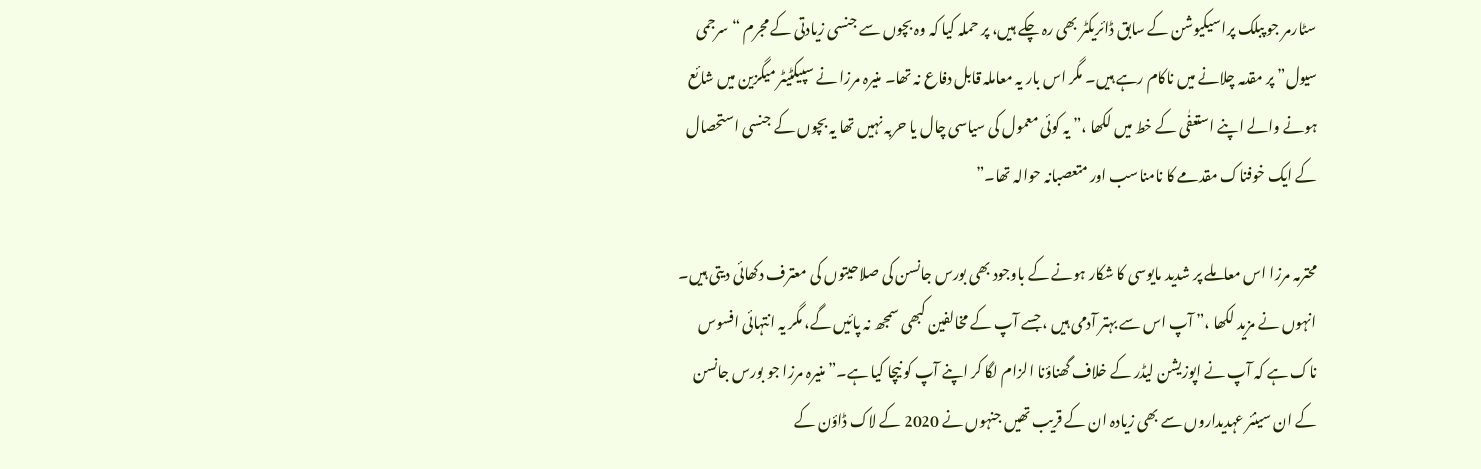سٹارمر جو پبلک پراسیکیوشن کے سابق ڈائریکٹر بھی رہ چکے ہیں، پر حملہ کیا کہ وہ بچوں سے جنسی زیادتی کے مجرم “سرجمی سیول” پر مقدمہ چلانے میں ناکام رہے ہیں۔ مگر اس بار یہ معاملہ قابل دفاع نہ تھا۔ منیرہ مرزا نے سپیکٹیٹر میگزین میں شائع ہونے والے اپنے استعفٰی کے خط میں لکھا ،” یہ کوئی معمول کی سیاسی چال یا حربہ نہیں تھا یہ بچوں کے جنسی استحصال کے ایک خوفناک مقدمے کا نامناسب اور متعصبانہ حوالہ تھا۔”

محترمہ مرزا اس معاملے پر شدید مایوسی کا شکار ہونے کے باوجود بھی بورس جانسن کی صلاحیتوں کی معترف دکھائی دیتی ہیں۔ انہوں نے مزید لکھا ،” آپ اس سے بہتر آدمی ہیں ، جسے آپ کے مخالفین کبھی سمجھ نہ پائیں گے، مگر یہ انتہائی افسوس ناک ہے کہ آپ نے اپوزیشن لیڈر کے خلاف گھناؤنا الزام لگا کر اپنے آپ کو نیچا کیا ہے۔” منیرہ مرزا جو بورس جانسن کے ان سینئر عہدیداروں سے بھی زیادہ ان کے قریب تھیں جنہوں نے 2020 کے لاک ڈاؤن کے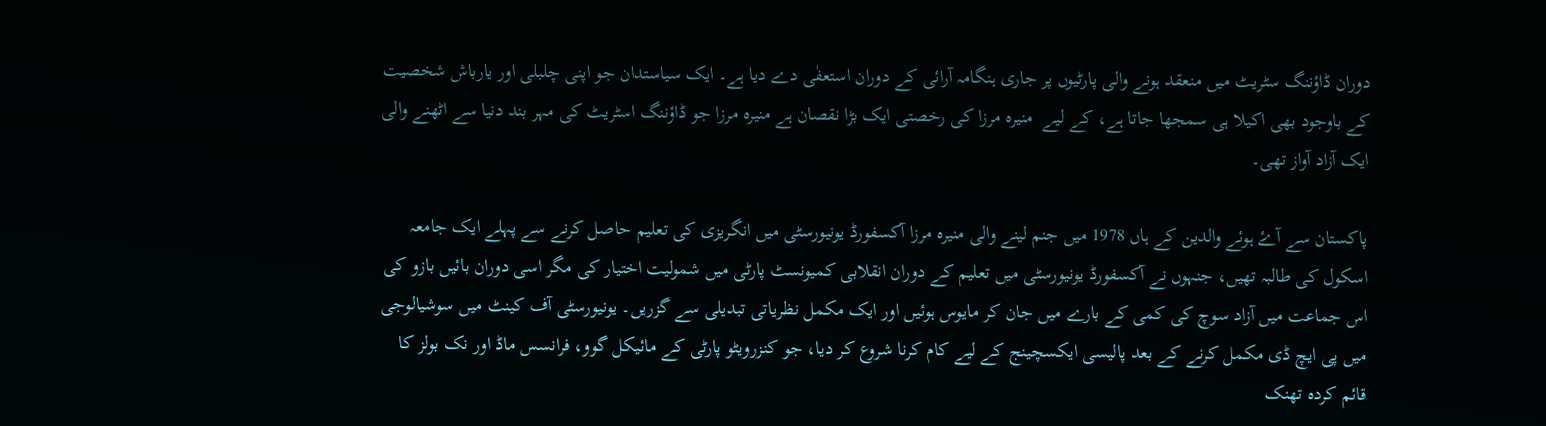دوران ڈاؤننگ سٹریٹ میں منعقد ہونے والی پارٹیوں پر جاری ہنگامہ آرائی کے دوران استعفٰی دے دیا ہے۔ ایک سیاستدان جو اپنی چلبلی اور یارباش شخصیت کے باوجود بھی اکیلا ہی سمجھا جاتا ہے، کے لیے  منیرہ مرزا کی رخصتی ایک بڑا نقصان ہے منیرہ مرزا جو ڈاؤننگ اسٹریٹ کی مہر بند دنیا سے اٹھنے والی ایک آزاد آواز تھی۔

پاکستان سے آۓ ہوئے والدین کے ہاں 1978 میں جنم لینے والی منیرہ مرزا آکسفورڈ یونیورسٹی میں انگریزی کی تعلیم حاصل کرنے سے پہلے ایک جامعہ اسکول کی طالبہ تھیں، جنہوں نے آکسفورڈ یونیورسٹی میں تعلیم کے دوران انقلابی کمیونسٹ پارٹی میں شمولیت اختیار کی مگر اسی دوران بائیں بازو کی اس جماعت میں آزاد سوچ کی کمی کے بارے میں جان کر مایوس ہوئیں اور ایک مکمل نظریاتی تبدیلی سے گزریں۔ یونیورسٹی آف کینٹ میں سوشیالوجی میں پی ایچ ڈی مکمل کرنے کے بعد پالیسی ایکسچینج کے لیے کام کرنا شروع کر دیا، جو کنزرویٹو پارٹی کے مائیکل گوو، فرانسس ماڈ اور نک بولز کا قائم کردہ تھنک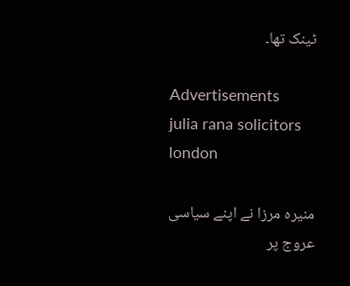ٹینک تھا۔

Advertisements
julia rana solicitors london

منیرہ مرزا نے اپنے سیاسی عروج پر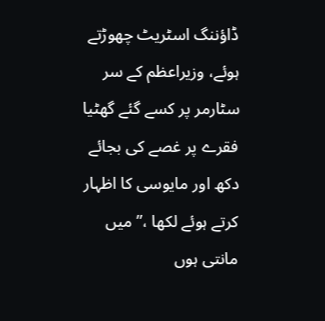ڈاؤننگ اسٹریٹ چھوڑتے ہوئے، وزیراعظم کے سر سٹارمر پر کسے گئے گھٹیا فقرے پر غصے کی بجائے دکھ اور مایوسی کا اظہار کرتے ہوئے لکھا ،” میں مانتی ہوں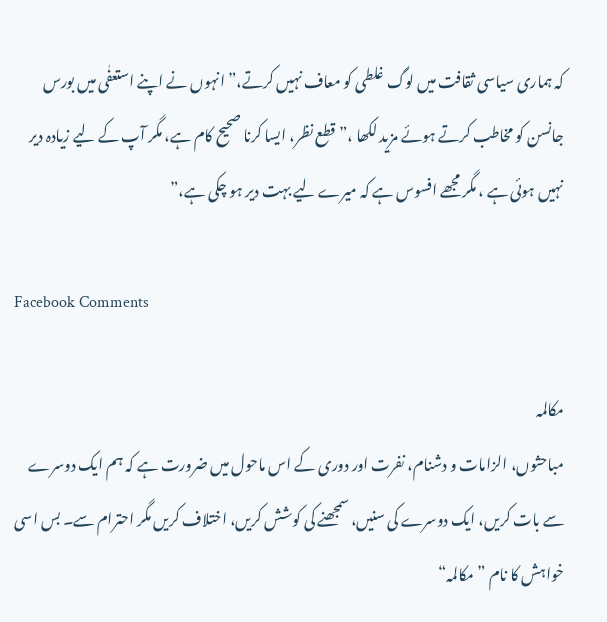کہ ہماری سیاسی ثقافت میں لوگ غلطی کو معاف نہیں کرتے،” انہوں نے اپنے استعفٰی میں بورس جانسن کو مخاطب کرتے ہوئے مزید لکھا ،” قطع نظر، ایسا کرنا صحیح کام ہے، مگر آپ کے لیے زیادہ دیر نہیں ہوئی ہے ، مگر مجھے افسوس ہے کہ میرے لیے بہت دیر ہو چکی ہے،”

Facebook Comments

مکالمہ
مباحثوں، الزامات و دشنام، نفرت اور دوری کے اس ماحول میں ضرورت ہے کہ ہم ایک دوسرے سے بات کریں، ایک دوسرے کی سنیں، سمجھنے کی کوشش کریں، اختلاف کریں مگر احترام سے۔ بس اسی خواہش کا نام ”مکالمہ“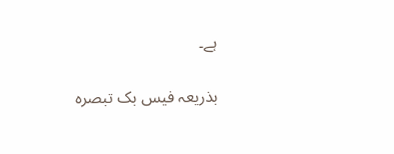ہے۔

بذریعہ فیس بک تبصرہ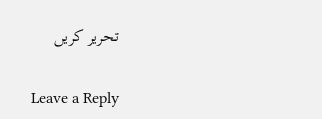تحریر کریں

Leave a Reply